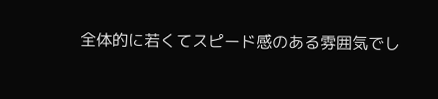全体的に若くてスピード感のある雰囲気でし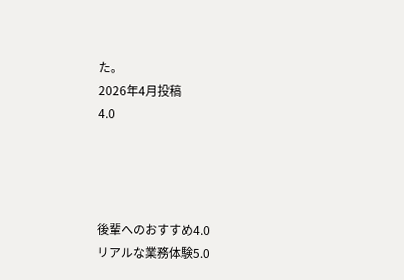た。
2026年4月投稿
4.0




後輩へのおすすめ4.0
リアルな業務体験5.0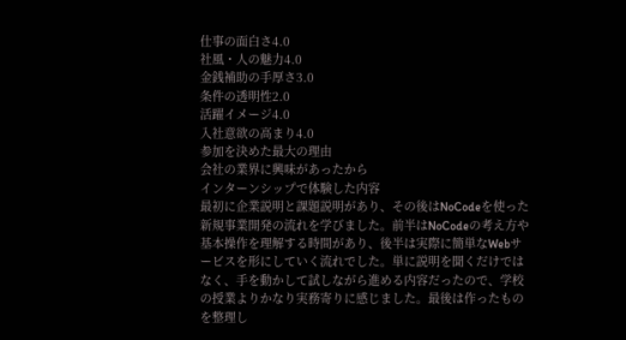仕事の面白さ4.0
社風・人の魅力4.0
金銭補助の手厚さ3.0
条件の透明性2.0
活躍イメージ4.0
入社意欲の高まり4.0
参加を決めた最大の理由
会社の業界に興味があったから
インターンシップで体験した内容
最初に企業説明と課題説明があり、その後はNoCodeを使った新規事業開発の流れを学びました。前半はNoCodeの考え方や基本操作を理解する時間があり、後半は実際に簡単なWebサービスを形にしていく流れでした。単に説明を聞くだけではなく、手を動かして試しながら進める内容だったので、学校の授業よりかなり実務寄りに感じました。最後は作ったものを整理し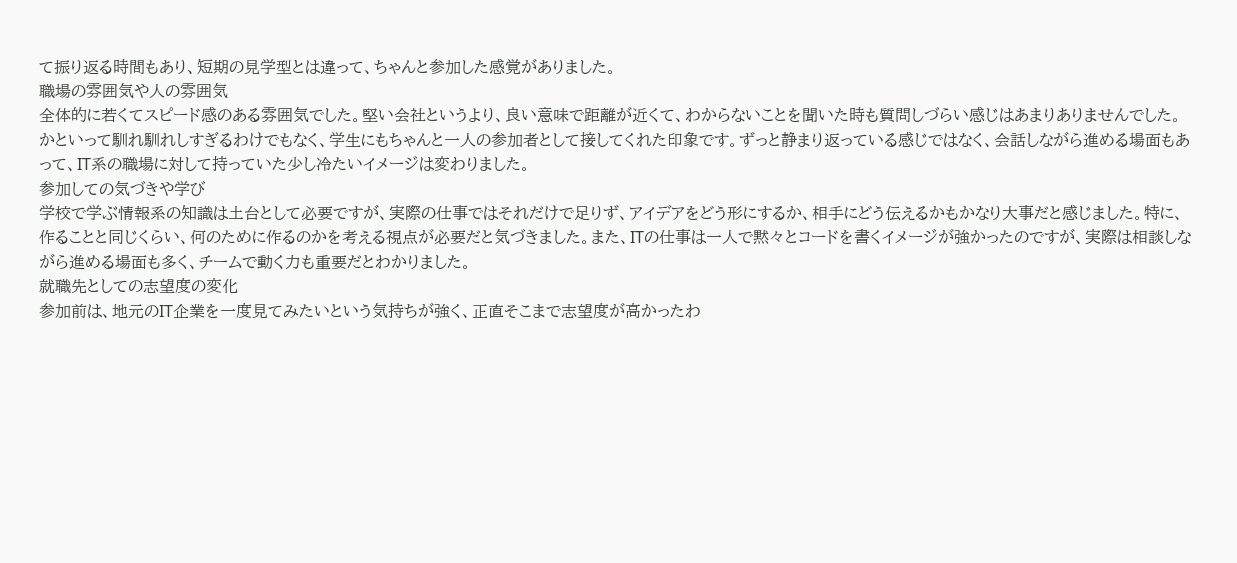て振り返る時間もあり、短期の見学型とは違って、ちゃんと参加した感覚がありました。
職場の雰囲気や人の雰囲気
全体的に若くてスピード感のある雰囲気でした。堅い会社というより、良い意味で距離が近くて、わからないことを聞いた時も質問しづらい感じはあまりありませんでした。かといって馴れ馴れしすぎるわけでもなく、学生にもちゃんと一人の参加者として接してくれた印象です。ずっと静まり返っている感じではなく、会話しながら進める場面もあって、IT系の職場に対して持っていた少し冷たいイメージは変わりました。
参加しての気づきや学び
学校で学ぶ情報系の知識は土台として必要ですが、実際の仕事ではそれだけで足りず、アイデアをどう形にするか、相手にどう伝えるかもかなり大事だと感じました。特に、作ることと同じくらい、何のために作るのかを考える視点が必要だと気づきました。また、ITの仕事は一人で黙々とコードを書くイメージが強かったのですが、実際は相談しながら進める場面も多く、チームで動く力も重要だとわかりました。
就職先としての志望度の変化
参加前は、地元のIT企業を一度見てみたいという気持ちが強く、正直そこまで志望度が高かったわ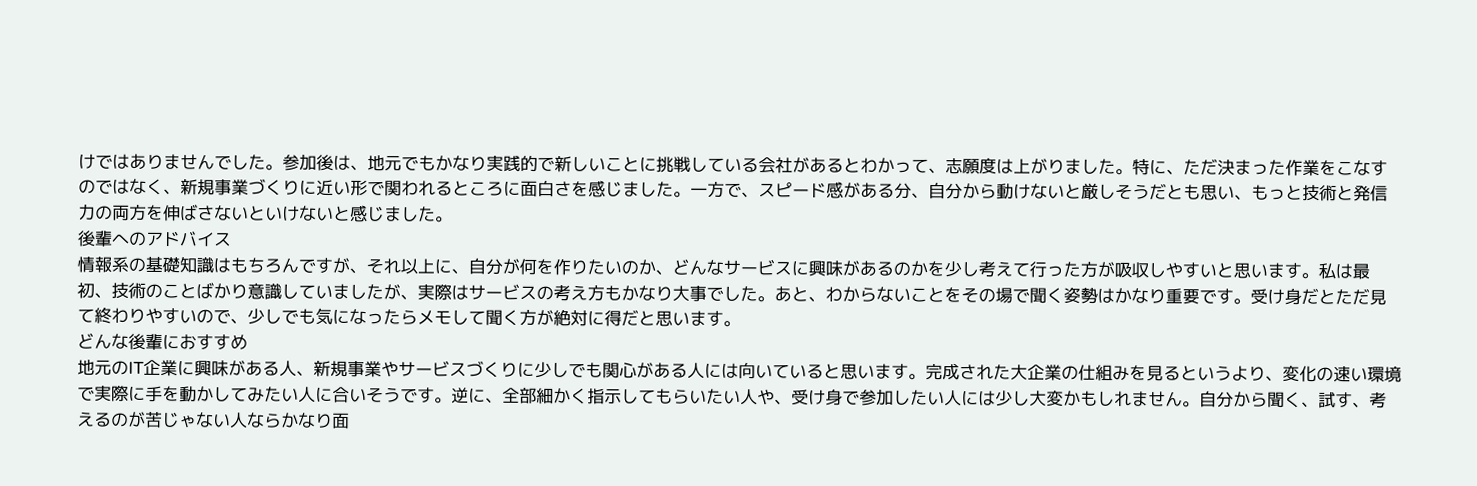けではありませんでした。参加後は、地元でもかなり実践的で新しいことに挑戦している会社があるとわかって、志願度は上がりました。特に、ただ決まった作業をこなすのではなく、新規事業づくりに近い形で関われるところに面白さを感じました。一方で、スピード感がある分、自分から動けないと厳しそうだとも思い、もっと技術と発信力の両方を伸ばさないといけないと感じました。
後輩へのアドバイス
情報系の基礎知識はもちろんですが、それ以上に、自分が何を作りたいのか、どんなサービスに興味があるのかを少し考えて行った方が吸収しやすいと思います。私は最初、技術のことばかり意識していましたが、実際はサービスの考え方もかなり大事でした。あと、わからないことをその場で聞く姿勢はかなり重要です。受け身だとただ見て終わりやすいので、少しでも気になったらメモして聞く方が絶対に得だと思います。
どんな後輩におすすめ
地元のIT企業に興味がある人、新規事業やサービスづくりに少しでも関心がある人には向いていると思います。完成された大企業の仕組みを見るというより、変化の速い環境で実際に手を動かしてみたい人に合いそうです。逆に、全部細かく指示してもらいたい人や、受け身で参加したい人には少し大変かもしれません。自分から聞く、試す、考えるのが苦じゃない人ならかなり面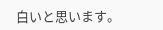白いと思います。